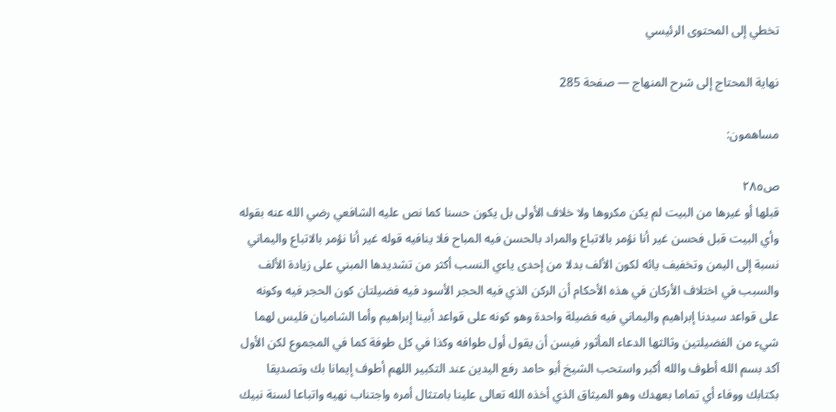تخطي إلى المحتوى الرئيسي

نهاية المحتاج إلى شرح المنهاج — صفحة 285

مساهمون:

ص٢٨٥
قبلها أو غيرها من البيت لم يكن مكروها ولا خلاف الأولى بل يكون حسنا كما نص عليه الشافعي رضي الله عنه بقوله وأي البيت قبل فحسن غير أنا نؤمر بالاتباع والمراد بالحسن فيه المباح فلا ينافيه قوله غير أنا نؤمر بالاتباع واليماني نسبة إلى اليمن وتخفيف يائه لكون الألف بدلا من إحدى ياءي النسب أكثر من تشديدها المبني على زيادة الألف والسبب في اختلاف الأركان في هذه الأحكام أن الركن الذي فيه الحجر الأسود فيه فضيلتان كون الحجر فيه وكونه على قواعد سيدنا إبراهيم واليماني فيه فضيلة واحدة وهو كونه على قواعد أبينا إبراهيم وأما الشاميان فليس لهما شيء من الفضيلتين وثالثها الدعاء المأثور فيسن أن يقول أول طوافه وكذا في كل طوفة كما في المجموع لكن الأول آكد بسم الله أطوف والله أكبر واستحب الشيخ أبو حامد رفع اليدين عند التكبير اللهم أطوف إيمانا بك وتصديقا بكتابك ووفاء أي تماما بعهدك وهو الميثاق الذي أخذه الله تعالى علينا بامتثال أمره واجتناب نهيه واتباعا لسنة نبيك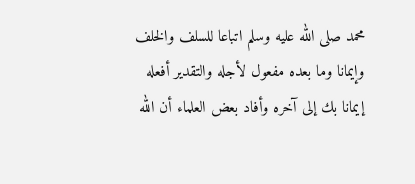محمد صلى الله عليه وسلم اتباعا للسلف والخلف وإيمانا وما بعده مفعول لأجله والتقدير أفعله إيمانا بك إلى آخره وأفاد بعض العلماء أن الله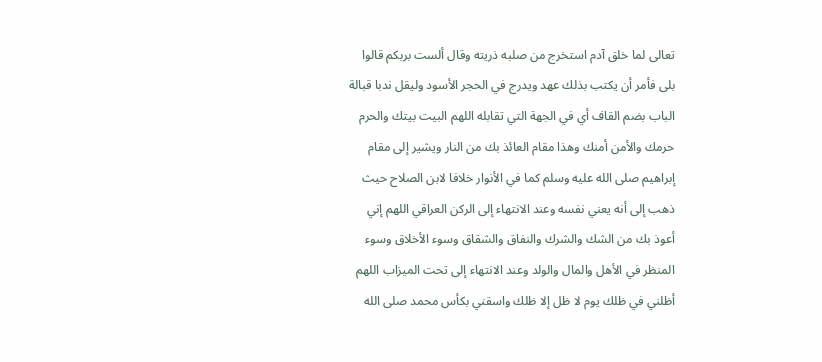تعالى لما خلق آدم استخرج من صلبه ذريته وقال ألست بربكم قالوا بلى فأمر أن يكتب بذلك عهد ويدرج في الحجر الأسود وليقل ندبا قبالة الباب بضم القاف أي في الجهة التي تقابله اللهم البيت بيتك والحرم حرمك والأمن أمنك وهذا مقام العائذ بك من النار ويشير إلى مقام إبراهيم صلى الله عليه وسلم كما في الأنوار خلافا لابن الصلاح حيث ذهب إلى أنه يعني نفسه وعند الانتهاء إلى الركن العراقي اللهم إني أعوذ بك من الشك والشرك والنفاق والشقاق وسوء الأخلاق وسوء المنظر في الأهل والمال والولد وعند الانتهاء إلى تحت الميزاب اللهم أظلني في ظلك يوم لا ظل إلا ظلك واسقني بكأس محمد صلى الله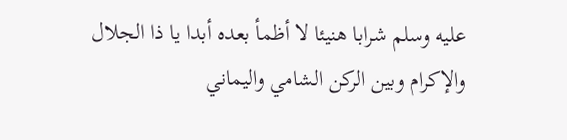عليه وسلم شرابا هنيئا لا أظمأ بعده أبدا يا ذا الجلال والإكرام وبين الركن الشامي واليماني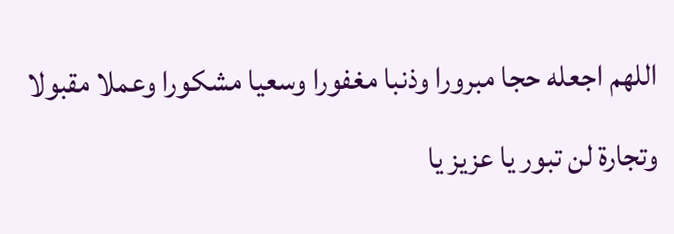اللهم اجعله حجا مبرورا وذنبا مغفورا وسعيا مشكورا وعملا مقبولا وتجارة لن تبور يا عزيز يا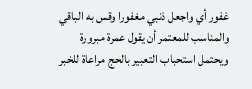غفور أي واجعل ذنبي مغفورا وقس به الباقي والمناسب للمعتمر أن يقول عمرة مبرورة ويحتمل استحباب التعبير بالحج مراعاة للخبر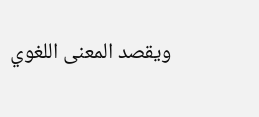ويقصد المعنى اللغوي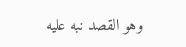وهو القصد نبه عليه